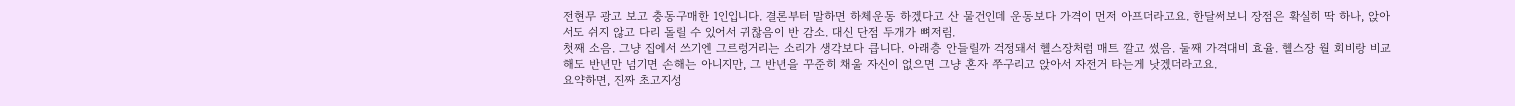전현무 광고 보고 충동구매한 1인입니다. 결론부터 말하면 하체운동 하겠다고 산 물건인데 운동보다 가격이 먼저 아프더라고요. 한달써보니 장점은 확실히 딱 하나, 앉아서도 쉬지 않고 다리 돌릴 수 있어서 귀찮음이 반 감소. 대신 단점 두개가 뼈저림.
첫째 소음. 그냥 집에서 쓰기엔 그르렁거리는 소리가 생각보다 큽니다. 아래층 안들릴까 걱정돼서 헬스장처럼 매트 깔고 썼음. 둘째 가격대비 효율. 헬스장 월 회비랑 비교해도 반년만 넘기면 손해는 아니지만, 그 반년을 꾸준히 채울 자신이 없으면 그냥 혼자 쭈구리고 앉아서 자전거 타는게 낫겠더라고요.
요약하면, 진짜 초고지성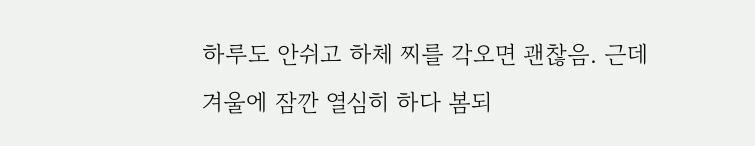하루도 안쉬고 하체 찌를 각오면 괜찮음. 근데 겨울에 잠깐 열심히 하다 봄되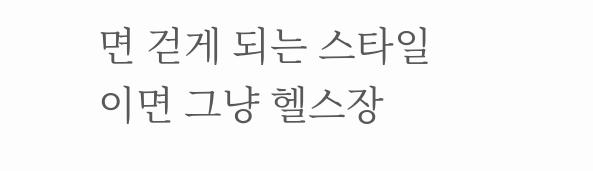면 걷게 되는 스타일이면 그냥 헬스장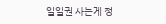일일권 사는게 정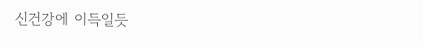신건강에 이득일듯